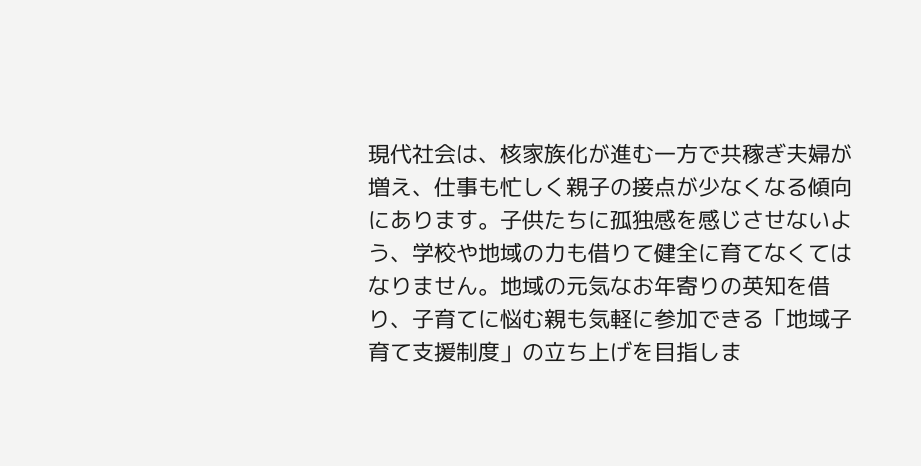現代社会は、核家族化が進む一方で共稼ぎ夫婦が増え、仕事も忙しく親子の接点が少なくなる傾向にあります。子供たちに孤独感を感じさせないよう、学校や地域の力も借りて健全に育てなくてはなりません。地域の元気なお年寄りの英知を借り、子育てに悩む親も気軽に参加できる「地域子育て支援制度」の立ち上げを目指しま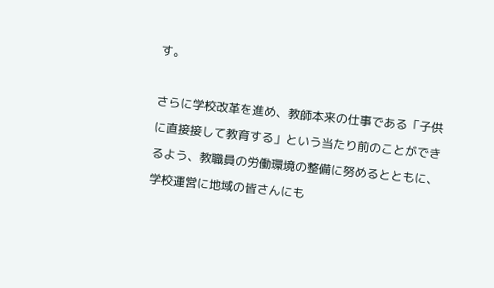す。

さらに学校改革を進め、教師本来の仕事である「子供に直接接して教育する」という当たり前のことができるよう、教職員の労働環境の整備に努めるとともに、学校運営に地域の皆さんにも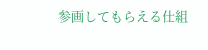参画してもらえる仕組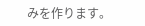みを作ります。